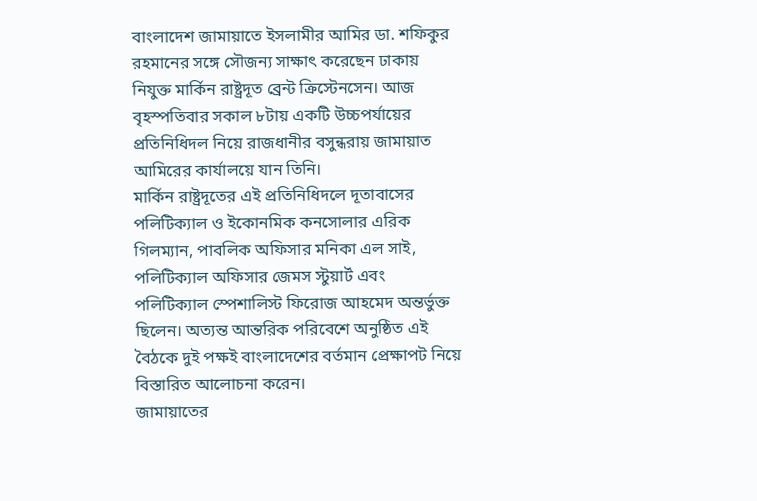বাংলাদেশ জামায়াতে ইসলামীর আমির ডা. শফিকুর রহমানের সঙ্গে সৌজন্য সাক্ষাৎ করেছেন ঢাকায় নিযুক্ত মার্কিন রাষ্ট্রদূত ব্রেন্ট ক্রিস্টেনসেন। আজ বৃহস্পতিবার সকাল ৮টায় একটি উচ্চপর্যায়ের প্রতিনিধিদল নিয়ে রাজধানীর বসুন্ধরায় জামায়াত আমিরের কার্যালয়ে যান তিনি।
মার্কিন রাষ্ট্রদূতের এই প্রতিনিধিদলে দূতাবাসের পলিটিক্যাল ও ইকোনমিক কনসোলার এরিক গিলম্যান, পাবলিক অফিসার মনিকা এল সাই, পলিটিক্যাল অফিসার জেমস স্টুয়ার্ট এবং পলিটিক্যাল স্পেশালিস্ট ফিরোজ আহমেদ অন্তর্ভুক্ত ছিলেন। অত্যন্ত আন্তরিক পরিবেশে অনুষ্ঠিত এই বৈঠকে দুই পক্ষই বাংলাদেশের বর্তমান প্রেক্ষাপট নিয়ে বিস্তারিত আলোচনা করেন।
জামায়াতের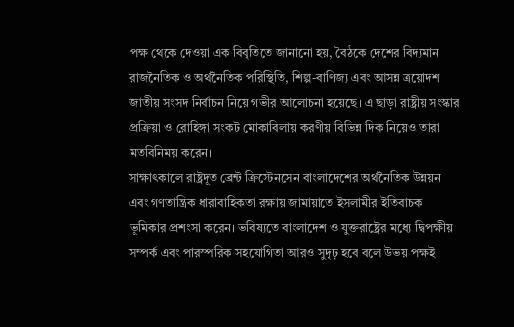পক্ষ থেকে দেওয়া এক বিবৃতিতে জানানো হয়, বৈঠকে দেশের বিদ্যমান রাজনৈতিক ও অর্থনৈতিক পরিস্থিতি, শিল্প-বাণিজ্য এবং আসন্ন ত্রয়োদশ জাতীয় সংসদ নির্বাচন নিয়ে গভীর আলোচনা হয়েছে। এ ছাড়া রাষ্ট্রীয় সংস্কার প্রক্রিয়া ও রোহিঙ্গা সংকট মোকাবিলায় করণীয় বিভিন্ন দিক নিয়েও তারা মতবিনিময় করেন।
সাক্ষাৎকালে রাষ্ট্রদূত ব্রেন্ট ক্রিস্টেনসেন বাংলাদেশের অর্থনৈতিক উন্নয়ন এবং গণতান্ত্রিক ধারাবাহিকতা রক্ষায় জামায়াতে ইসলামীর ইতিবাচক ভূমিকার প্রশংসা করেন। ভবিষ্যতে বাংলাদেশ ও যুক্তরাষ্ট্রের মধ্যে দ্বিপক্ষীয় সম্পর্ক এবং পারস্পরিক সহযোগিতা আরও সুদৃঢ় হবে বলে উভয় পক্ষই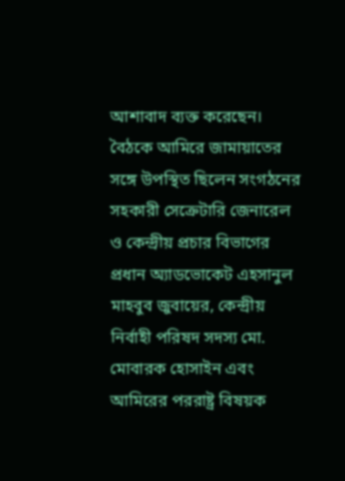আশাবাদ ব্যক্ত করেছেন।
বৈঠকে আমিরে জামায়াতের সঙ্গে উপস্থিত ছিলেন সংগঠনের সহকারী সেক্রেটারি জেনারেল ও কেন্দ্রীয় প্রচার বিভাগের প্রধান অ্যাডভোকেট এহসানুল মাহবুব জুবায়ের, কেন্দ্রীয় নির্বাহী পরিষদ সদস্য মো. মোবারক হোসাইন এবং আমিরের পররাষ্ট্র বিষয়ক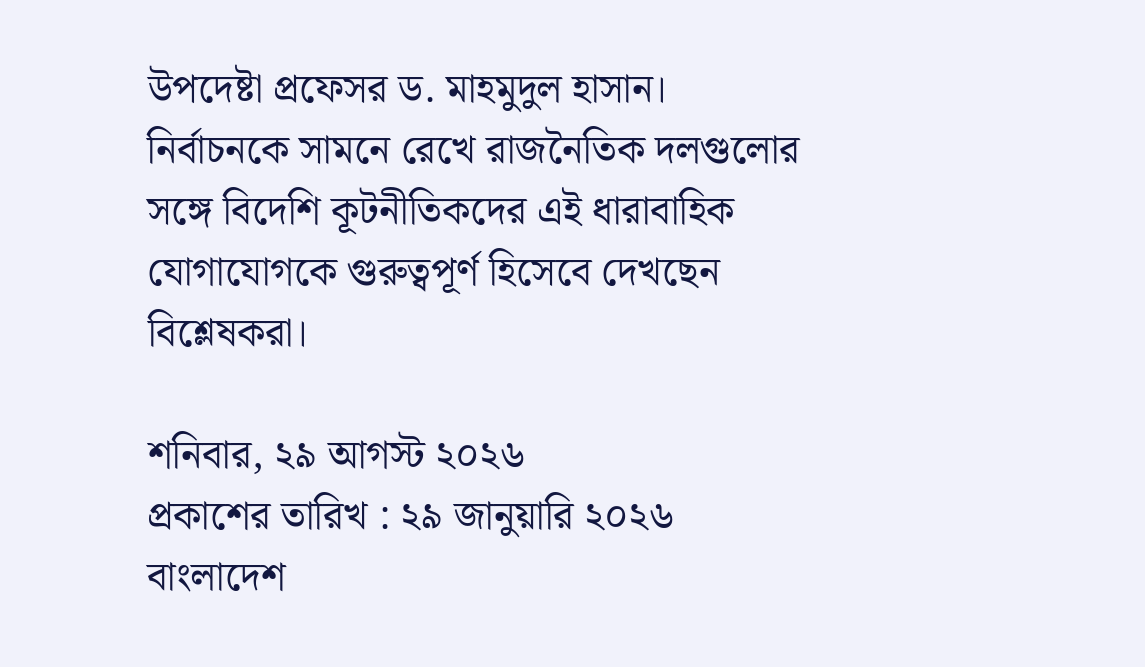উপদেষ্টা প্রফেসর ড. মাহমুদুল হাসান। নির্বাচনকে সামনে রেখে রাজনৈতিক দলগুলোর সঙ্গে বিদেশি কূটনীতিকদের এই ধারাবাহিক যোগাযোগকে গুরুত্বপূর্ণ হিসেবে দেখছেন বিশ্লেষকরা।

শনিবার, ২৯ আগস্ট ২০২৬
প্রকাশের তারিখ : ২৯ জানুয়ারি ২০২৬
বাংলাদেশ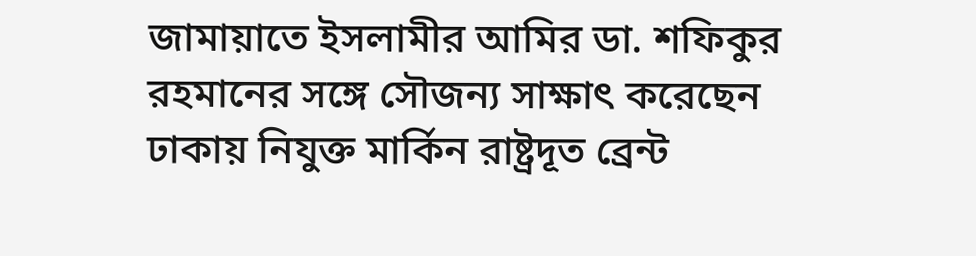জামায়াতে ইসলামীর আমির ডা. শফিকুর রহমানের সঙ্গে সৌজন্য সাক্ষাৎ করেছেন ঢাকায় নিযুক্ত মার্কিন রাষ্ট্রদূত ব্রেন্ট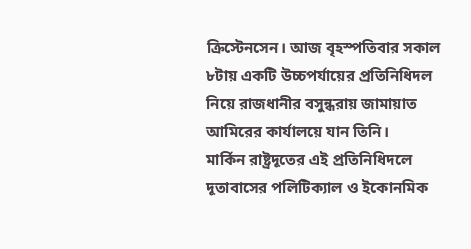ক্রিস্টেনসেন। আজ বৃহস্পতিবার সকাল ৮টায় একটি উচ্চপর্যায়ের প্রতিনিধিদল নিয়ে রাজধানীর বসুন্ধরায় জামায়াত আমিরের কার্যালয়ে যান তিনি।
মার্কিন রাষ্ট্রদূতের এই প্রতিনিধিদলে দূতাবাসের পলিটিক্যাল ও ইকোনমিক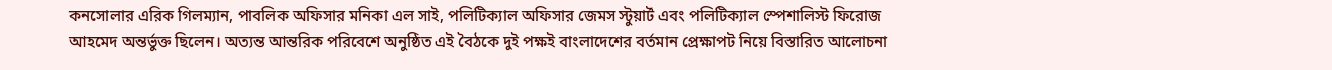কনসোলার এরিক গিলম্যান, পাবলিক অফিসার মনিকা এল সাই, পলিটিক্যাল অফিসার জেমস স্টুয়ার্ট এবং পলিটিক্যাল স্পেশালিস্ট ফিরোজ আহমেদ অন্তর্ভুক্ত ছিলেন। অত্যন্ত আন্তরিক পরিবেশে অনুষ্ঠিত এই বৈঠকে দুই পক্ষই বাংলাদেশের বর্তমান প্রেক্ষাপট নিয়ে বিস্তারিত আলোচনা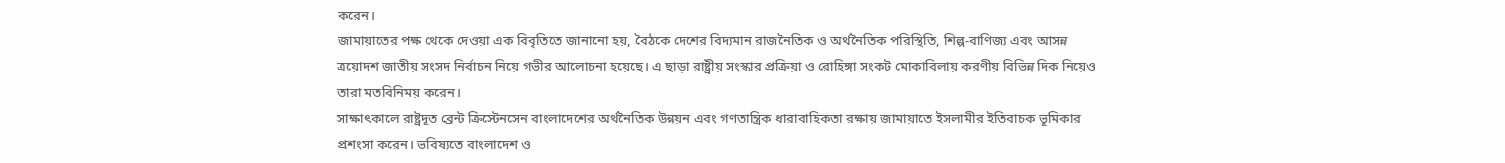করেন।
জামায়াতের পক্ষ থেকে দেওয়া এক বিবৃতিতে জানানো হয়, বৈঠকে দেশের বিদ্যমান রাজনৈতিক ও অর্থনৈতিক পরিস্থিতি, শিল্প-বাণিজ্য এবং আসন্ন ত্রয়োদশ জাতীয় সংসদ নির্বাচন নিয়ে গভীর আলোচনা হয়েছে। এ ছাড়া রাষ্ট্রীয় সংস্কার প্রক্রিয়া ও রোহিঙ্গা সংকট মোকাবিলায় করণীয় বিভিন্ন দিক নিয়েও তারা মতবিনিময় করেন।
সাক্ষাৎকালে রাষ্ট্রদূত ব্রেন্ট ক্রিস্টেনসেন বাংলাদেশের অর্থনৈতিক উন্নয়ন এবং গণতান্ত্রিক ধারাবাহিকতা রক্ষায় জামায়াতে ইসলামীর ইতিবাচক ভূমিকার প্রশংসা করেন। ভবিষ্যতে বাংলাদেশ ও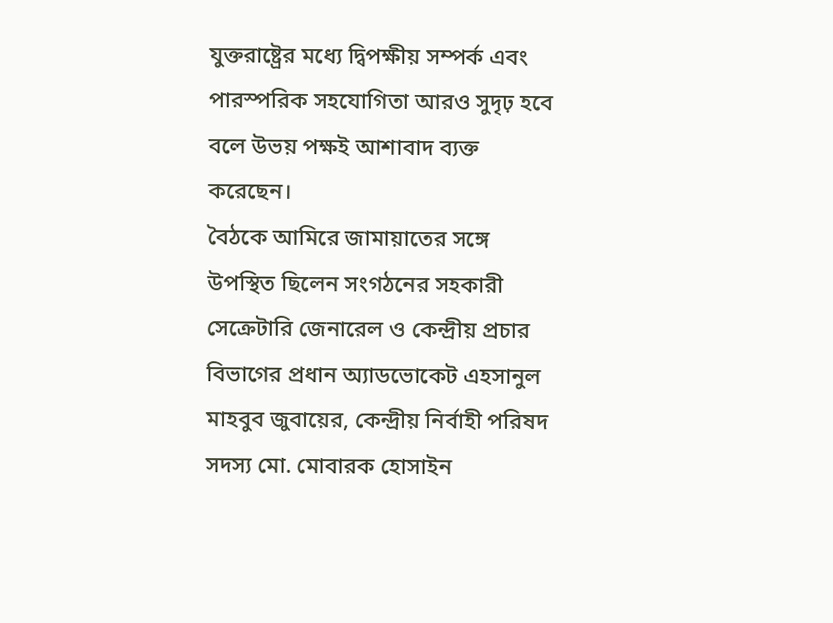যুক্তরাষ্ট্রের মধ্যে দ্বিপক্ষীয় সম্পর্ক এবং পারস্পরিক সহযোগিতা আরও সুদৃঢ় হবে বলে উভয় পক্ষই আশাবাদ ব্যক্ত করেছেন।
বৈঠকে আমিরে জামায়াতের সঙ্গে উপস্থিত ছিলেন সংগঠনের সহকারী সেক্রেটারি জেনারেল ও কেন্দ্রীয় প্রচার বিভাগের প্রধান অ্যাডভোকেট এহসানুল মাহবুব জুবায়ের, কেন্দ্রীয় নির্বাহী পরিষদ সদস্য মো. মোবারক হোসাইন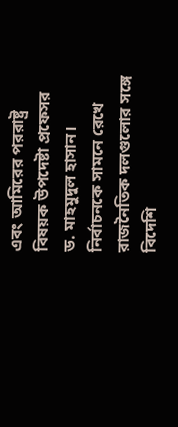এবং আমিরের পররাষ্ট্র বিষয়ক উপদেষ্টা প্রফেসর ড. মাহমুদুল হাসান। নির্বাচনকে সামনে রেখে রাজনৈতিক দলগুলোর সঙ্গে বিদেশি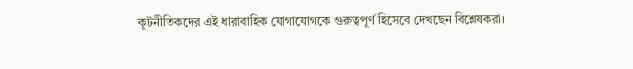কূটনীতিকদের এই ধারাবাহিক যোগাযোগকে গুরুত্বপূর্ণ হিসেবে দেখছেন বিশ্লেষকরা।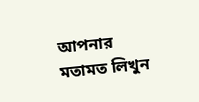আপনার মতামত লিখুন